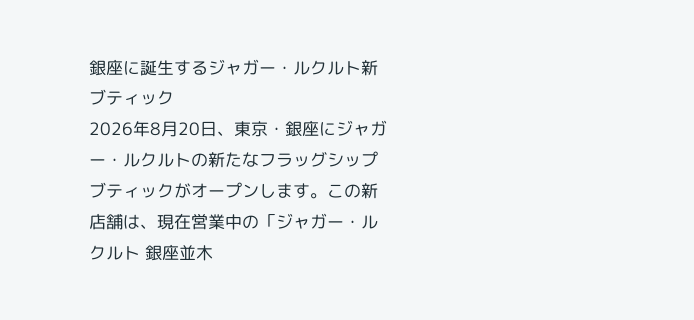銀座に誕生するジャガー・ルクルト新ブティック
2026年8月20日、東京・銀座にジャガー・ルクルトの新たなフラッグシップブティックがオープンします。この新店舗は、現在営業中の「ジャガー・ルクルト 銀座並木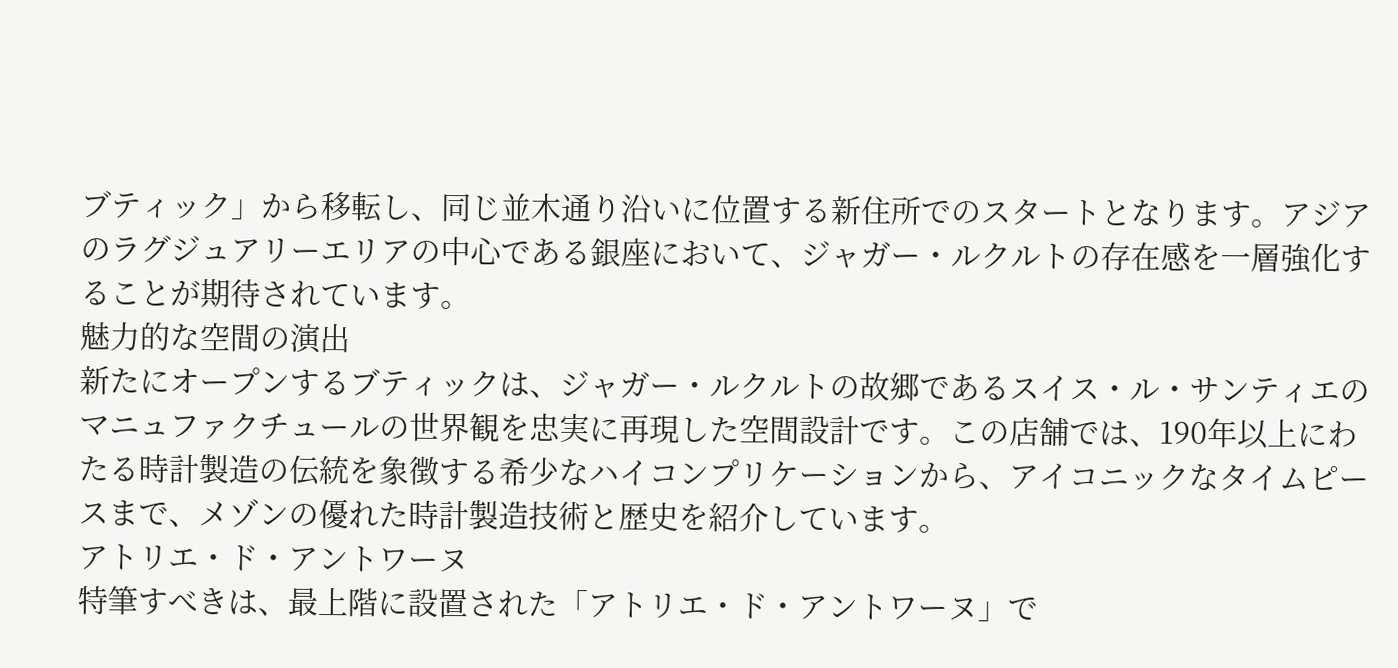ブティック」から移転し、同じ並木通り沿いに位置する新住所でのスタートとなります。アジアのラグジュアリーエリアの中心である銀座において、ジャガー・ルクルトの存在感を一層強化することが期待されています。
魅力的な空間の演出
新たにオープンするブティックは、ジャガー・ルクルトの故郷であるスイス・ル・サンティエのマニュファクチュールの世界観を忠実に再現した空間設計です。この店舗では、190年以上にわたる時計製造の伝統を象徴する希少なハイコンプリケーションから、アイコニックなタイムピースまで、メゾンの優れた時計製造技術と歴史を紹介しています。
アトリエ・ド・アントワーヌ
特筆すべきは、最上階に設置された「アトリエ・ド・アントワーヌ」で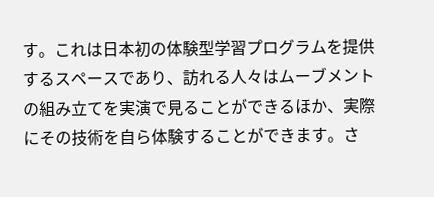す。これは日本初の体験型学習プログラムを提供するスペースであり、訪れる人々はムーブメントの組み立てを実演で見ることができるほか、実際にその技術を自ら体験することができます。さ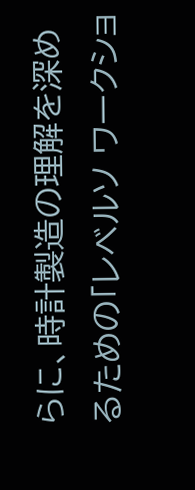らに、時計製造の理解を深めるための「レベルソ ワークショ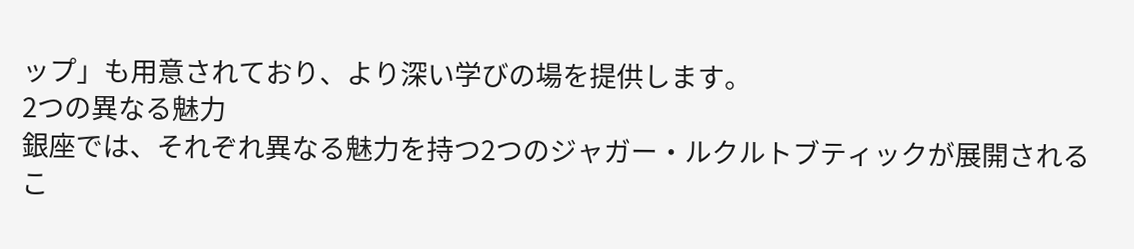ップ」も用意されており、より深い学びの場を提供します。
2つの異なる魅力
銀座では、それぞれ異なる魅力を持つ2つのジャガー・ルクルトブティックが展開されるこ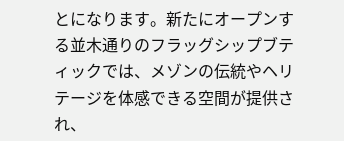とになります。新たにオープンする並木通りのフラッグシップブティックでは、メゾンの伝統やヘリテージを体感できる空間が提供され、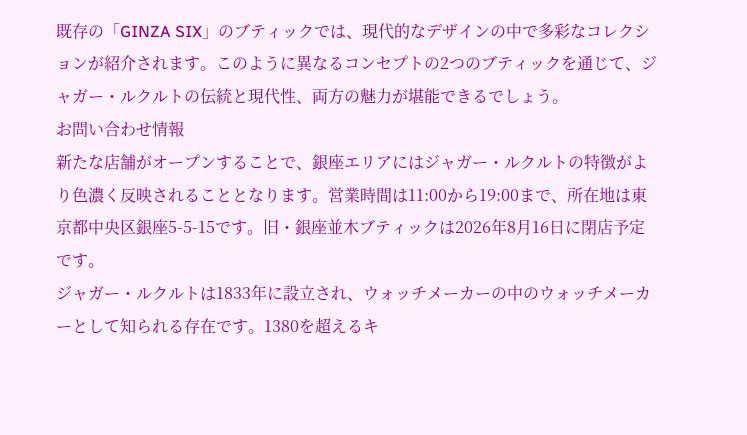既存の「GINZA SIX」のブティックでは、現代的なデザインの中で多彩なコレクションが紹介されます。このように異なるコンセプトの2つのブティックを通じて、ジャガー・ルクルトの伝統と現代性、両方の魅力が堪能できるでしょう。
お問い合わせ情報
新たな店舗がオープンすることで、銀座エリアにはジャガー・ルクルトの特徴がより色濃く反映されることとなります。営業時間は11:00から19:00まで、所在地は東京都中央区銀座5-5-15です。旧・銀座並木ブティックは2026年8月16日に閉店予定です。
ジャガー・ルクルトは1833年に設立され、ウォッチメーカーの中のウォッチメーカーとして知られる存在です。1380を超えるキ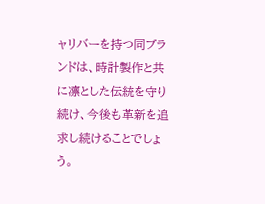ャリバーを持つ同ブランドは、時計製作と共に凛とした伝統を守り続け、今後も革新を追求し続けることでしょう。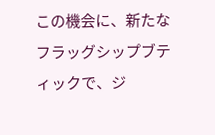この機会に、新たなフラッグシップブティックで、ジ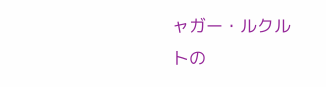ャガー・ルクルトの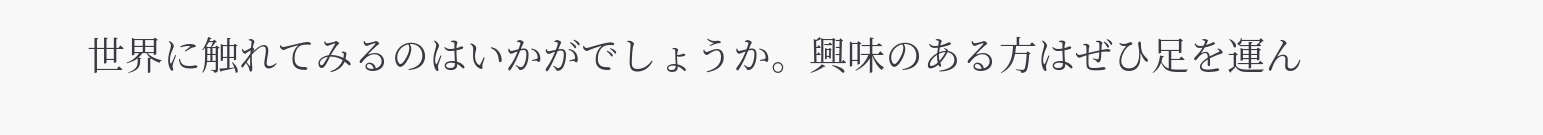世界に触れてみるのはいかがでしょうか。興味のある方はぜひ足を運ん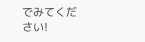でみてください!